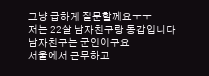그냥 급하게 질문할께요ㅜㅜ
저는 22살 남자친구랑 동갑입니다
남자친구는 군인이구요
서울에서 근무하고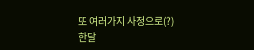또 여러가지 사정으로(?)
한달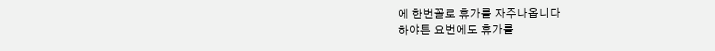에 한번꼴로 휴가를 자주나옵니다
하야튼 요번에도 휴가를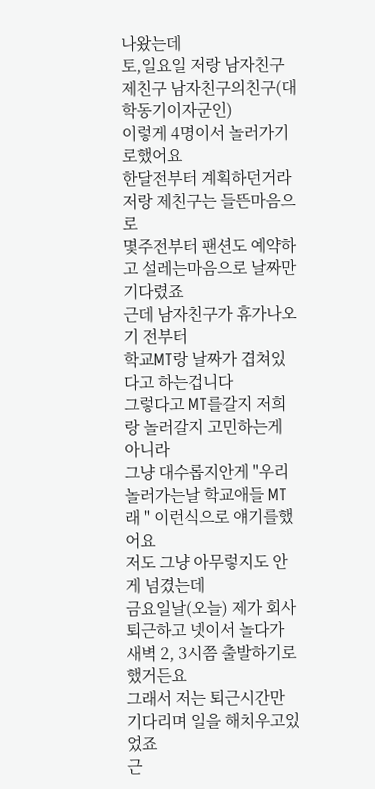나왔는데
토,일요일 저랑 남자친구 제친구 남자친구의친구(대학동기이자군인)
이렇게 4명이서 놀러가기로했어요
한달전부터 계획하던거라 저랑 제친구는 들뜬마음으로
몇주전부터 팬션도 예약하고 설레는마음으로 날짜만 기다렸죠
근데 남자친구가 휴가나오기 전부터
학교MT랑 날짜가 겹쳐있다고 하는겁니다
그렇다고 MT를갈지 저희랑 놀러갈지 고민하는게 아니라
그냥 대수롭지안게 "우리놀러가는날 학교애들 MT래 " 이런식으로 얘기를했어요
저도 그냥 아무렇지도 안게 넘겼는데
금요일날(오늘) 제가 회사 퇴근하고 넷이서 놀다가 새벽 2, 3시쯤 출발하기로했거든요
그래서 저는 퇴근시간만 기다리며 일을 해치우고있었죠
근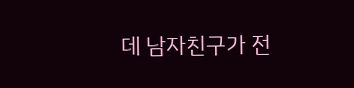데 남자친구가 전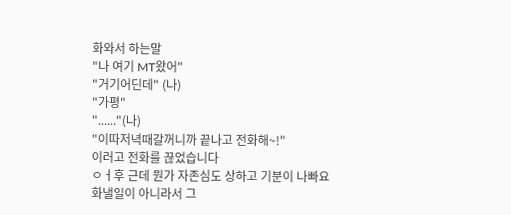화와서 하는말
"나 여기 MT왔어"
"거기어딘데" (나)
"가평"
"......"(나)
"이따저녁때갈꺼니까 끝나고 전화해~!"
이러고 전화를 끊었습니다
ㅇㅓ후 근데 뭔가 자존심도 상하고 기분이 나빠요
화낼일이 아니라서 그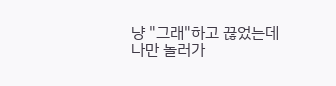냥 "그래"하고 끊었는데
나만 놀러가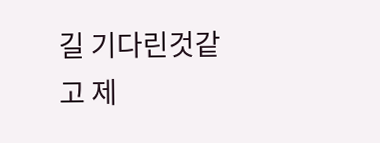길 기다린것같고 제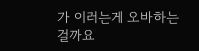가 이러는게 오바하는걸까요